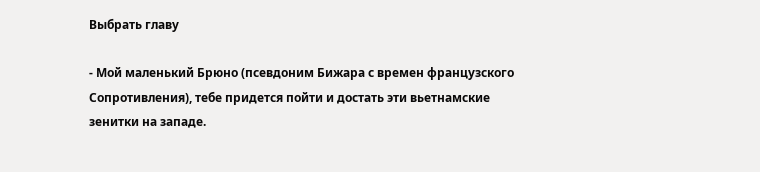Выбрать главу

- Мой маленький Брюно (псевдоним Бижара с времен французского Сопротивления), тебе придется пойти и достать эти вьетнамские зенитки на западе.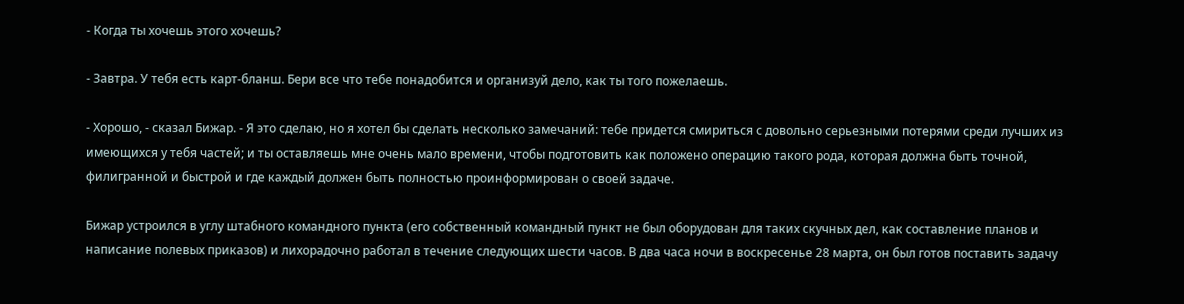- Когда ты хочешь этого хочешь?

- Завтра. У тебя есть карт-бланш. Бери все что тебе понадобится и организуй дело, как ты того пожелаешь.

- Хорошо, - сказал Бижар. - Я это сделаю, но я хотел бы сделать несколько замечаний: тебе придется смириться с довольно серьезными потерями среди лучших из имеющихся у тебя частей; и ты оставляешь мне очень мало времени, чтобы подготовить как положено операцию такого рода, которая должна быть точной, филигранной и быстрой и где каждый должен быть полностью проинформирован о своей задаче.

Бижар устроился в углу штабного командного пункта (его собственный командный пункт не был оборудован для таких скучных дел, как составление планов и написание полевых приказов) и лихорадочно работал в течение следующих шести часов. В два часа ночи в воскресенье 28 марта, он был готов поставить задачу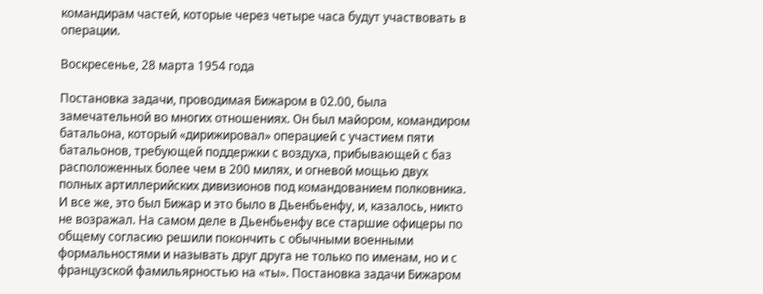командирам частей, которые через четыре часа будут участвовать в операции.

Воскресенье, 28 марта 1954 года

Постановка задачи, проводимая Бижаром в 02.00, была замечательной во многих отношениях. Он был майором, командиром батальона, который «дирижировал» операцией с участием пяти батальонов, требующей поддержки с воздуха, прибывающей с баз расположенных более чем в 200 милях, и огневой мощью двух полных артиллерийских дивизионов под командованием полковника. И все же, это был Бижар и это было в Дьенбьенфу, и, казалось, никто не возражал. На самом деле в Дьенбьенфу все старшие офицеры по общему согласию решили покончить с обычными военными формальностями и называть друг друга не только по именам, но и с французской фамильярностью на «ты». Постановка задачи Бижаром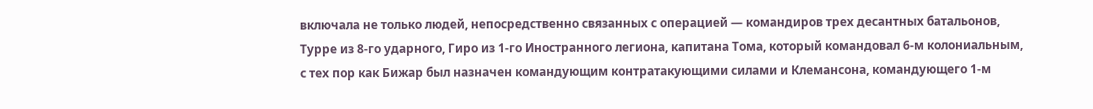включала не только людей, непосредственно связанных с операцией — командиров трех десантных батальонов, Турре из 8-го ударного, Гиро из 1-го Иностранного легиона, капитана Тома, который командовал 6-м колониальным, с тех пор как Бижар был назначен командующим контратакующими силами и Клемансона, командующего 1-м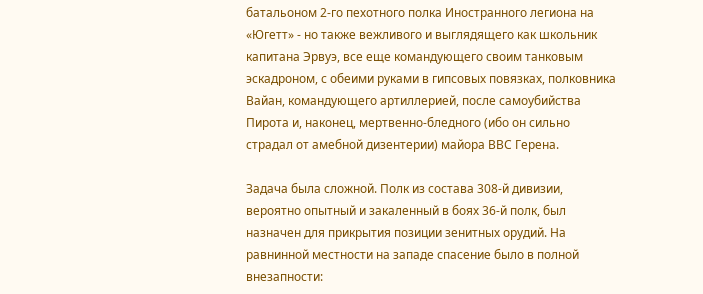батальоном 2-го пехотного полка Иностранного легиона на «Югетт» - но также вежливого и выглядящего как школьник капитана Эрвуэ, все еще командующего своим танковым эскадроном, с обеими руками в гипсовых повязках, полковника Вайан, командующего артиллерией, после самоубийства Пирота и, наконец, мертвенно-бледного (ибо он сильно страдал от амебной дизентерии) майора ВВС Герена.

Задача была сложной. Полк из состава 308-й дивизии, вероятно опытный и закаленный в боях 36-й полк, был назначен для прикрытия позиции зенитных орудий. На равнинной местности на западе спасение было в полной внезапности: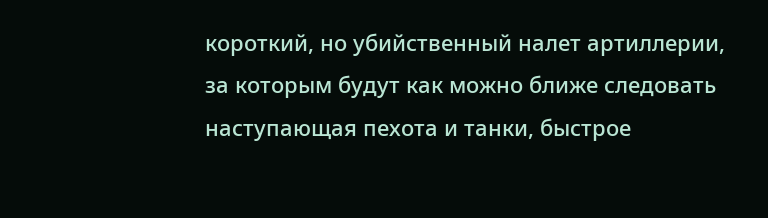короткий, но убийственный налет артиллерии, за которым будут как можно ближе следовать наступающая пехота и танки, быстрое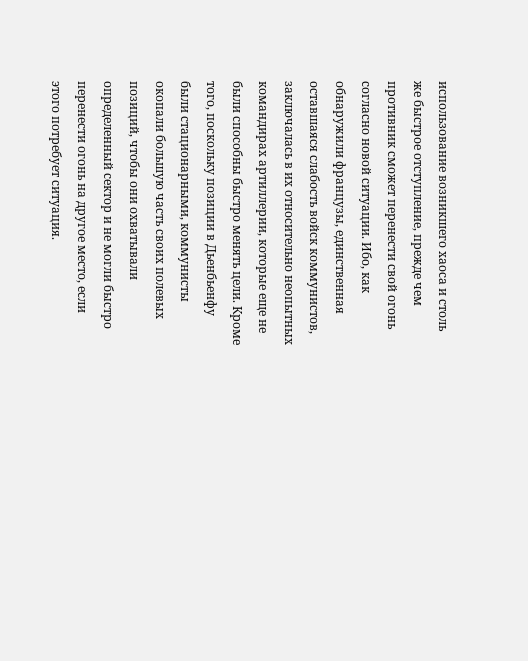использование возникшего хаоса и столь же быстрое отступление, прежде чем противник сможет перенести свой огонь согласно новой ситуации. Ибо, как обнаружили французы, единственная оставшаяся слабость войск коммунистов, заключалась в их относительно неопытных командирах артиллерии, которые еще не были способны быстро менять цели. Кроме того, поскольку позиции в Дьенбьенфу были стационарными, коммунисты окопали большую часть своих полевых позиций, чтобы они охватывали определенный сектор и не могли быстро перенести огонь на другое место, если этого потребует ситуация.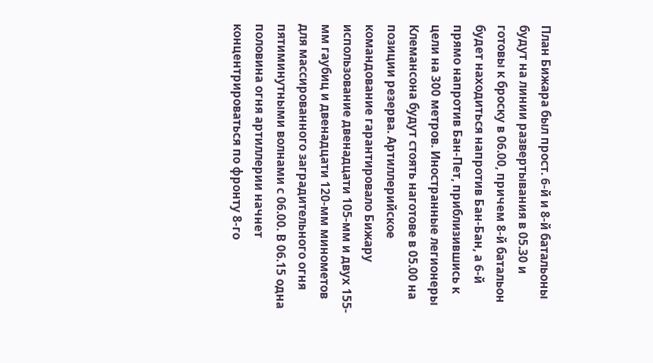План Бижара был прост. 6-й и 8-й батальоны будут на линии развертывания в 05.30 и готовы к броску в 06.00, причем 8-й батальон будет находиться напротив Бан-Бан, а 6-й прямо напротив Бан-Пет, приблизившись к цели на 300 метров. Иностранные легионеры Клемансона будут стоять наготове в 05.00 на позиции резерва. Артиллерийское командование гарантировало Бижару использование двенадцати 105-мм и двух 155-мм гаубиц и двенадцати 120-мм минометов для массированного заградительного огня пятиминутными волнами с 06.00. В 06.15 одна половина огня артиллерии начнет концентрироваться по фронту 8-го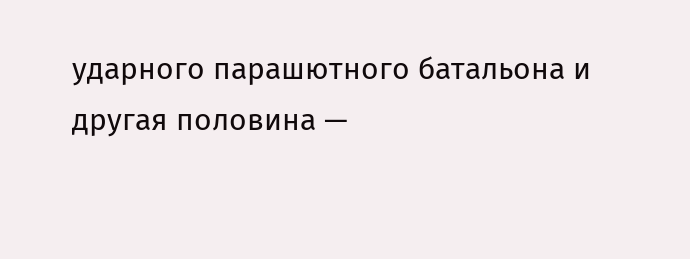ударного парашютного батальона и другая половина —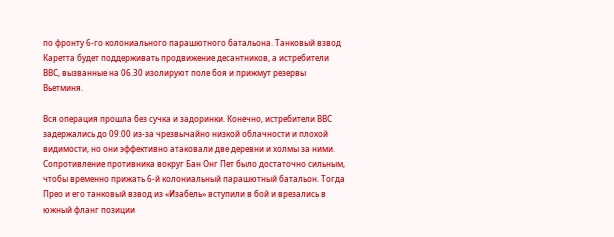по фронту 6-го колониального парашютного батальона. Танковый взвод Каретта будет поддерживать продвижение десантников, а истребители ВВС, вызванные на 06.30 изолируют поле боя и прижмут резервы Вьетминя.

Вся операция прошла без сучка и задоринки. Конечно, истребители ВВС задержались до 09.00 из-за чрезвычайно низкой облачности и плохой видимости, но они эффективно атаковали две деревни и холмы за ними. Сопротивление противника вокруг Бан Онг Пет было достаточно сильным, чтобы временно прижать 6-й колониальный парашютный батальон. Тогда Прео и его танковый взвод из «Изабель» вступили в бой и врезались в южный фланг позиции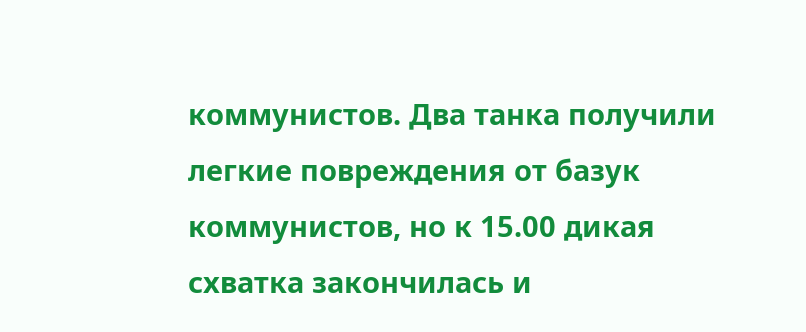коммунистов. Два танка получили легкие повреждения от базук коммунистов, но к 15.00 дикая схватка закончилась и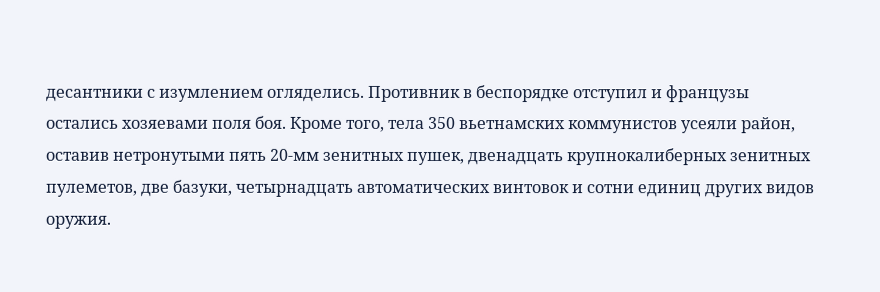десантники с изумлением огляделись. Противник в беспорядке отступил и французы остались хозяевами поля боя. Кроме того, тела 350 вьетнамских коммунистов усеяли район, оставив нетронутыми пять 20-мм зенитных пушек, двенадцать крупнокалиберных зенитных пулеметов, две базуки, четырнадцать автоматических винтовок и сотни единиц других видов оружия.